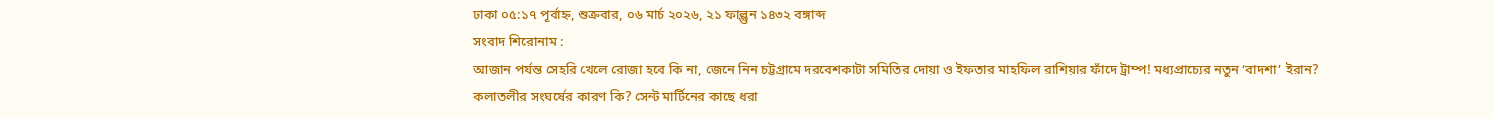ঢাকা ০৫:১৭ পূর্বাহ্ন, শুক্রবার, ০৬ মার্চ ২০২৬, ২১ ফাল্গুন ১৪৩২ বঙ্গাব্দ
সংবাদ শিরোনাম :
আজান পর্যন্ত সেহরি খেলে রোজা হবে কি না, জেনে নিন চট্টগ্রামে দরবেশকাটা সমিতির দোয়া ও ইফতার মাহফিল রাশিয়ার ফাঁদে ট্রাম্প! মধ্যপ্রাচ্যের নতুন ‘বাদশা’ ইরান? কলাতলীর সংঘর্ষের কারণ কি? সেন্ট মার্টিনের কাছে ধরা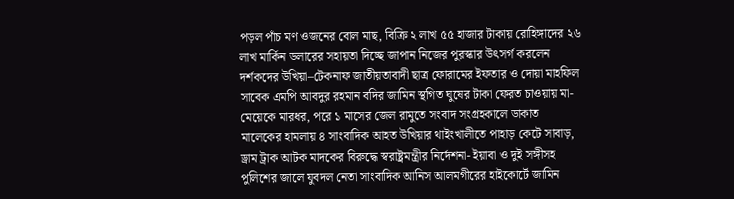পড়ল পাঁচ মণ ওজনের বোল মাছ, বিক্রি ২ লাখ ৫৫ হাজার টাকায় রো‌হিঙ্গা‌দের ২৬ লাখ মার্কিন ডলারের সহায়তা দি‌চ্ছে জাপান নিজের পুরস্কার উৎসর্গ করলেন দর্শকদের উখিয়া–টেকনাফ জাতীয়তাবাদী ছাত্র ফোরামের ইফতার ও দোয়া মাহফিল সাবেক এমপি আবদুর রহমান বদির জামিন স্থগিত ঘুষের টাকা ফেরত চাওয়ায় মা-মেয়েকে মারধর, পরে ১ মাসের জেল রামুতে সংবাদ সংগ্রহকালে ডাকাত মালেকের হামলায় ৪ সাংবাদিক আহত উখিয়ার থাইংখালীতে পাহাড় কেটে সাবাড়, ড্রাম ট্রাক আটক মাদকের বিরুদ্ধে স্বরাষ্ট্রমন্ত্রীর নির্দেশনা- ইয়াবা ও দুই সঙ্গীসহ পুলিশের জালে যুবদল নেতা সাংবাদিক আনিস আলমগীরের হাইকোর্টে জামিন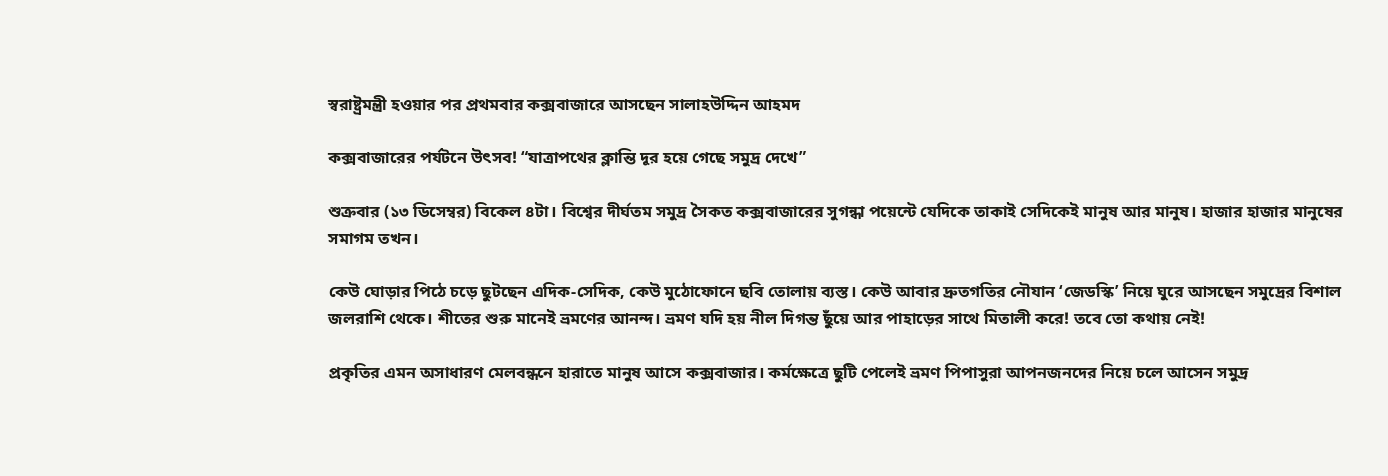স্বরাষ্ট্রমন্ত্রী হওয়ার পর প্রথমবার কক্সবাজারে আসছেন সালাহউদ্দিন আহমদ

কক্সবাজারের পর্যটনে উৎসব! “যাত্রাপথের ক্লান্তি দূর হয়ে গেছে সমুদ্র দেখে”

শুক্রবার (১৩ ডিসেম্বর) বিকেল ৪টা। বিশ্বের দীর্ঘতম সমুদ্র সৈকত কক্সবাজারের সুগন্ধা পয়েন্টে যেদিকে তাকাই সেদিকেই মানুষ আর মানুষ। হাজার হাজার মানুষের সমাগম তখন।

কেউ ঘোড়ার পিঠে চড়ে ছুটছেন এদিক-সেদিক, কেউ মুঠোফোনে ছবি তোলায় ব্যস্ত। কেউ আবার দ্রুতগতির নৌযান ‘জেডস্কি’ নিয়ে ঘুরে আসছেন সমুদ্রের বিশাল জলরাশি থেকে। শীতের শুরু মানেই ভ্রমণের আনন্দ। ভ্রমণ যদি হয় নীল দিগন্ত ছুঁয়ে আর পাহাড়ের সাথে মিতালী করে! তবে তো কথায় নেই!

প্রকৃতির এমন অসাধারণ মেলবন্ধনে হারাতে মানুষ আসে কক্সবাজার। কর্মক্ষেত্রে ছুটি পেলেই ভ্রমণ পিপাসুরা আপনজনদের নিয়ে চলে আসেন সমুদ্র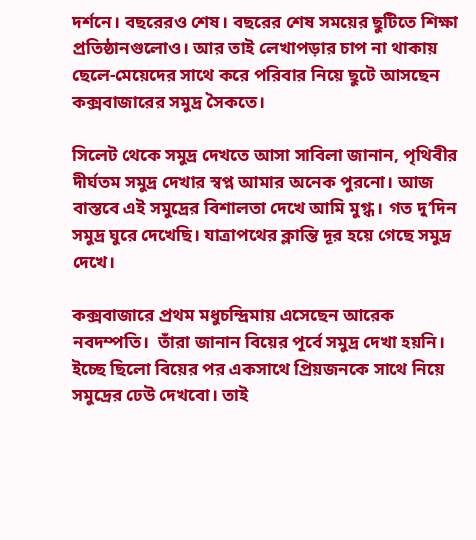দর্শনে। বছরেরও শেষ। বছরের শেষ সময়ের ছুটিতে শিক্ষা প্রতিষ্ঠানগুলোও। আর তাই লেখাপড়ার চাপ না থাকায় ছেলে-মেয়েদের সাথে করে পরিবার নিয়ে ছুটে আসছেন কক্সবাজারের সমুদ্র সৈকতে।

সিলেট থেকে সমুদ্র দেখতে আসা সাবিলা জানান, পৃথিবীর দীর্ঘতম সমুদ্র দেখার স্বপ্ন আমার অনেক পুরনো। আজ বাস্তবে এই সমুদ্রের বিশালতা দেখে আমি মুগ্ধ। গত দু’দিন সমুদ্র ঘুরে দেখেছি। যাত্রাপথের ক্লান্তি দূর হয়ে গেছে সমুদ্র দেখে।

কক্সবাজারে প্রথম মধুচন্দ্রিমায় এসেছেন আরেক  নবদম্পতি।  তাঁরা জানান বিয়ের পূর্বে সমুদ্র দেখা হয়নি। ইচ্ছে ছিলো বিয়ের পর একসাথে প্রিয়জনকে সাথে নিয়ে সমুদ্রের ঢেউ দেখবো। তাই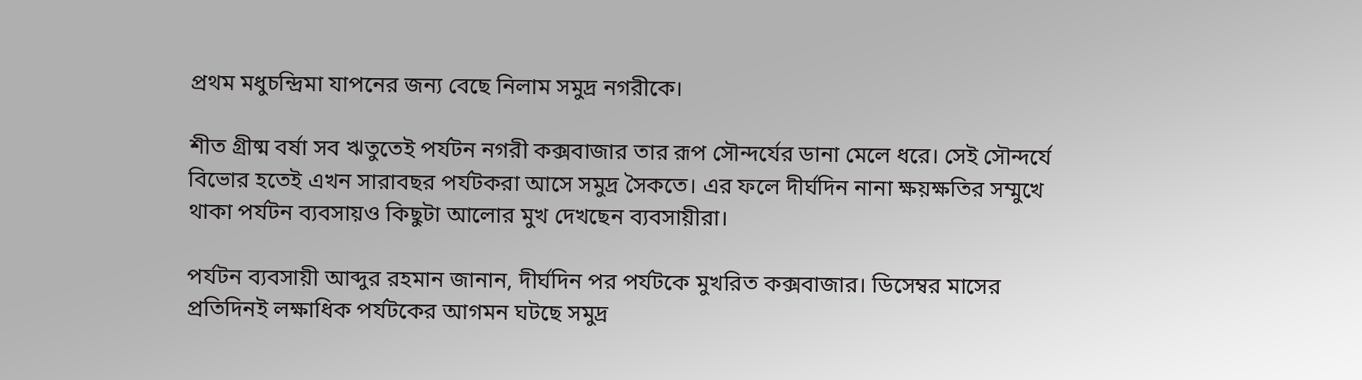প্রথম মধুচন্দ্রিমা যাপনের জন্য বেছে নিলাম সমুদ্র নগরীকে।

শীত গ্রীষ্ম বর্ষা সব ঋতুতেই পর্যটন নগরী কক্সবাজার তার রূপ সৌন্দর্যের ডানা মেলে ধরে। সেই সৌন্দর্যে বিভোর হতেই এখন সারাবছর পর্যটকরা আসে সমুদ্র সৈকতে। এর ফলে দীর্ঘদিন নানা ক্ষয়ক্ষতির সম্মুখে থাকা পর্যটন ব্যবসায়ও কিছুটা আলোর মুখ দেখছেন ব্যবসায়ীরা।

পর্যটন ব্যবসায়ী আব্দুর রহমান জানান, দীর্ঘদিন পর পর্যটকে মুখরিত কক্সবাজার। ডিসেম্বর মাসের প্রতিদিনই লক্ষাধিক পর্যটকের আগমন ঘটছে সমুদ্র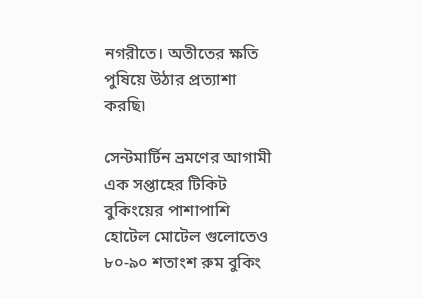নগরীতে। অতীতের ক্ষতি পুষিয়ে উঠার প্রত্যাশা করছি৷

সেন্টমার্টিন ভ্রমণের আগামী এক সপ্তাহের টিকিট বুকিংয়ের পাশাপাশি হোটেল মোটেল গুলোতেও ৮০-৯০ শতাংশ রুম বুকিং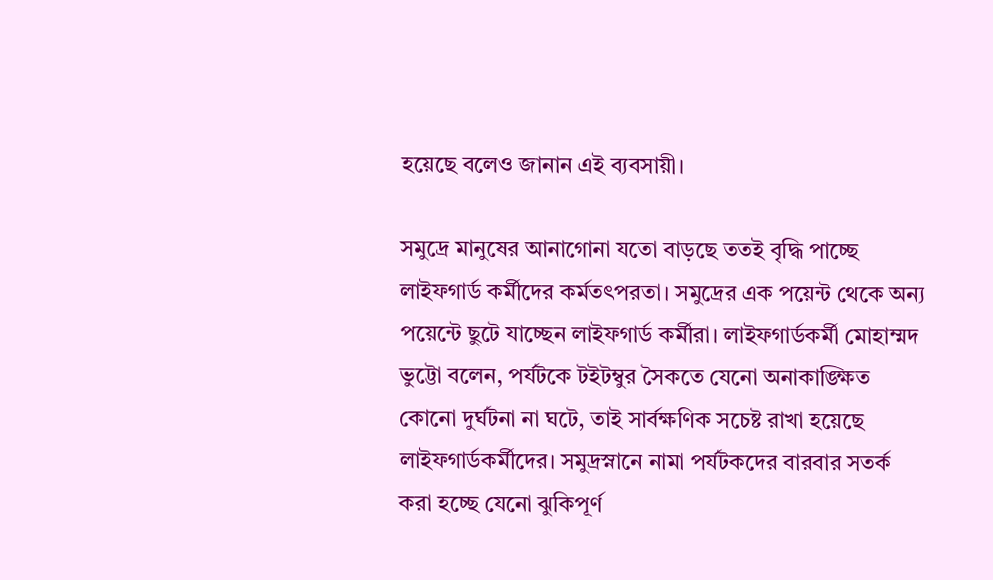হয়েছে বলেও জানান এই ব্যবসায়ী।

সমুদ্রে মানুষের আনাগোনা যতো বাড়ছে ততই বৃদ্ধি পাচ্ছে লাইফগার্ড কর্মীদের কর্মতৎপরতা। সমুদ্রের এক পয়েন্ট থেকে অন্য পয়েন্টে ছুটে যাচ্ছেন লাইফগার্ড কর্মীরা। লাইফগার্ডকর্মী মোহাম্মদ ভুট্টো বলেন, পর্যটকে টইটম্বুর সৈকতে যেনো অনাকাঙ্ক্ষিত কোনো দুর্ঘটনা না ঘটে, তাই সার্বক্ষণিক সচেষ্ট রাখা হয়েছে লাইফগার্ডকর্মীদের। সমুদ্রস্নানে নামা পর্যটকদের বারবার সতর্ক করা হচ্ছে যেনো ঝুকিপূর্ণ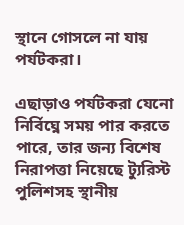স্থানে গোসলে না যায় পর্যটকরা।

এছাড়াও পর্যটকরা যেনো নির্বিঘ্নে সময় পার করতে পারে, তার জন্য বিশেষ নিরাপত্তা নিয়েছে ট্যুরিস্ট পুলিশসহ স্থানীয়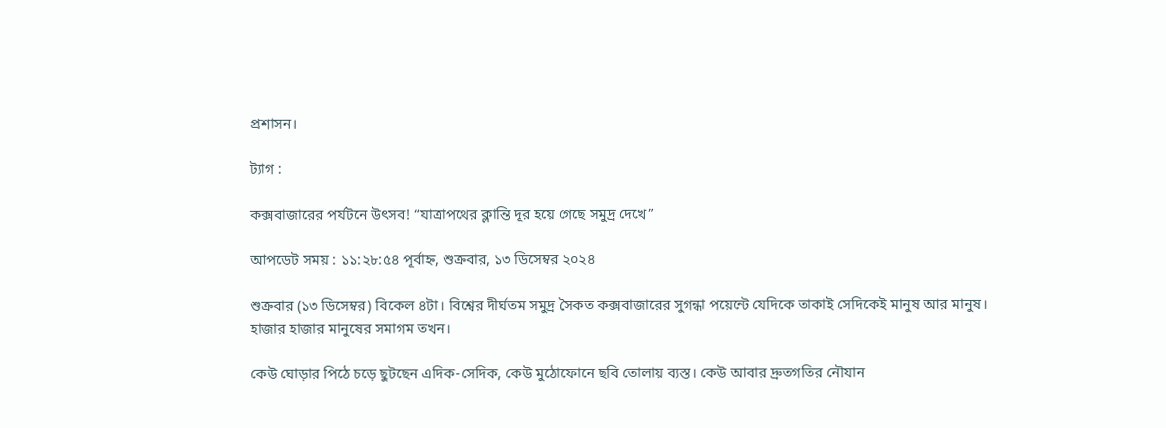প্রশাসন।

ট্যাগ :

কক্সবাজারের পর্যটনে উৎসব! “যাত্রাপথের ক্লান্তি দূর হয়ে গেছে সমুদ্র দেখে”

আপডেট সময় : ১১:২৮:৫৪ পূর্বাহ্ন, শুক্রবার, ১৩ ডিসেম্বর ২০২৪

শুক্রবার (১৩ ডিসেম্বর) বিকেল ৪টা। বিশ্বের দীর্ঘতম সমুদ্র সৈকত কক্সবাজারের সুগন্ধা পয়েন্টে যেদিকে তাকাই সেদিকেই মানুষ আর মানুষ। হাজার হাজার মানুষের সমাগম তখন।

কেউ ঘোড়ার পিঠে চড়ে ছুটছেন এদিক-সেদিক, কেউ মুঠোফোনে ছবি তোলায় ব্যস্ত। কেউ আবার দ্রুতগতির নৌযান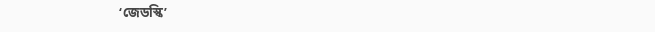‘জেডস্কি’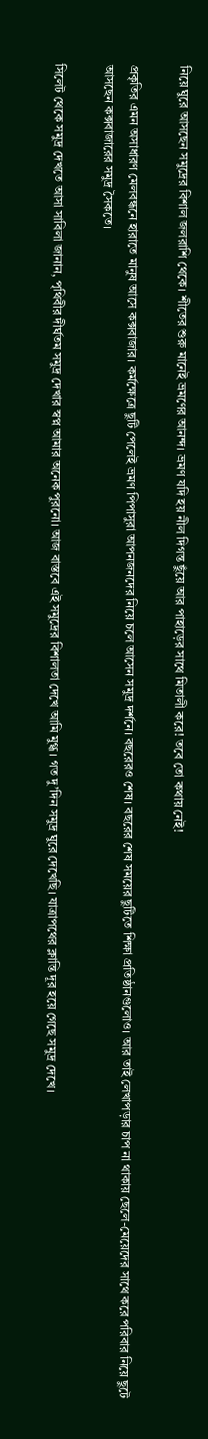নিয়ে ঘুরে আসছেন সমুদ্রের বিশাল জলরাশি থেকে। শীতের শুরু মানেই ভ্রমণের আনন্দ। ভ্রমণ যদি হয় নীল দিগন্ত ছুঁয়ে আর পাহাড়ের সাথে মিতালী করে! তবে তো কথায় নেই!

প্রকৃতির এমন অসাধারণ মেলবন্ধনে হারাতে মানুষ আসে কক্সবাজার। কর্মক্ষেত্রে ছুটি পেলেই ভ্রমণ পিপাসুরা আপনজনদের নিয়ে চলে আসেন সমুদ্র দর্শনে। বছরেরও শেষ। বছরের শেষ সময়ের ছুটিতে শিক্ষা প্রতিষ্ঠানগুলোও। আর তাই লেখাপড়ার চাপ না থাকায় ছেলে-মেয়েদের সাথে করে পরিবার নিয়ে ছুটে আসছেন কক্সবাজারের সমুদ্র সৈকতে।

সিলেট থেকে সমুদ্র দেখতে আসা সাবিলা জানান, পৃথিবীর দীর্ঘতম সমুদ্র দেখার স্বপ্ন আমার অনেক পুরনো। আজ বাস্তবে এই সমুদ্রের বিশালতা দেখে আমি মুগ্ধ। গত দু’দিন সমুদ্র ঘুরে দেখেছি। যাত্রাপথের ক্লান্তি দূর হয়ে গেছে সমুদ্র দেখে।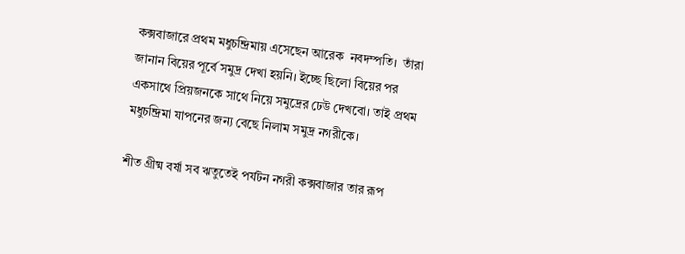কক্সবাজারে প্রথম মধুচন্দ্রিমায় এসেছেন আরেক  নবদম্পতি।  তাঁরা জানান বিয়ের পূর্বে সমুদ্র দেখা হয়নি। ইচ্ছে ছিলো বিয়ের পর একসাথে প্রিয়জনকে সাথে নিয়ে সমুদ্রের ঢেউ দেখবো। তাই প্রথম মধুচন্দ্রিমা যাপনের জন্য বেছে নিলাম সমুদ্র নগরীকে।

শীত গ্রীষ্ম বর্ষা সব ঋতুতেই পর্যটন নগরী কক্সবাজার তার রূপ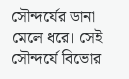সৌন্দর্যের ডানা মেলে ধরে। সেই সৌন্দর্যে বিভোর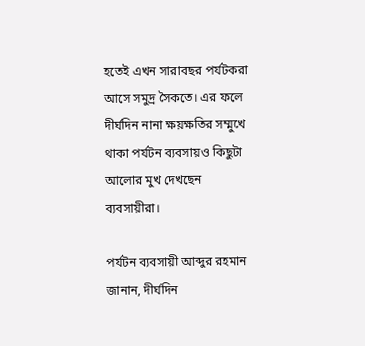হতেই এখন সারাবছর পর্যটকরা আসে সমুদ্র সৈকতে। এর ফলে দীর্ঘদিন নানা ক্ষয়ক্ষতির সম্মুখে থাকা পর্যটন ব্যবসায়ও কিছুটা আলোর মুখ দেখছেন ব্যবসায়ীরা।

পর্যটন ব্যবসায়ী আব্দুর রহমান জানান, দীর্ঘদিন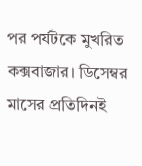পর পর্যটকে মুখরিত কক্সবাজার। ডিসেম্বর মাসের প্রতিদিনই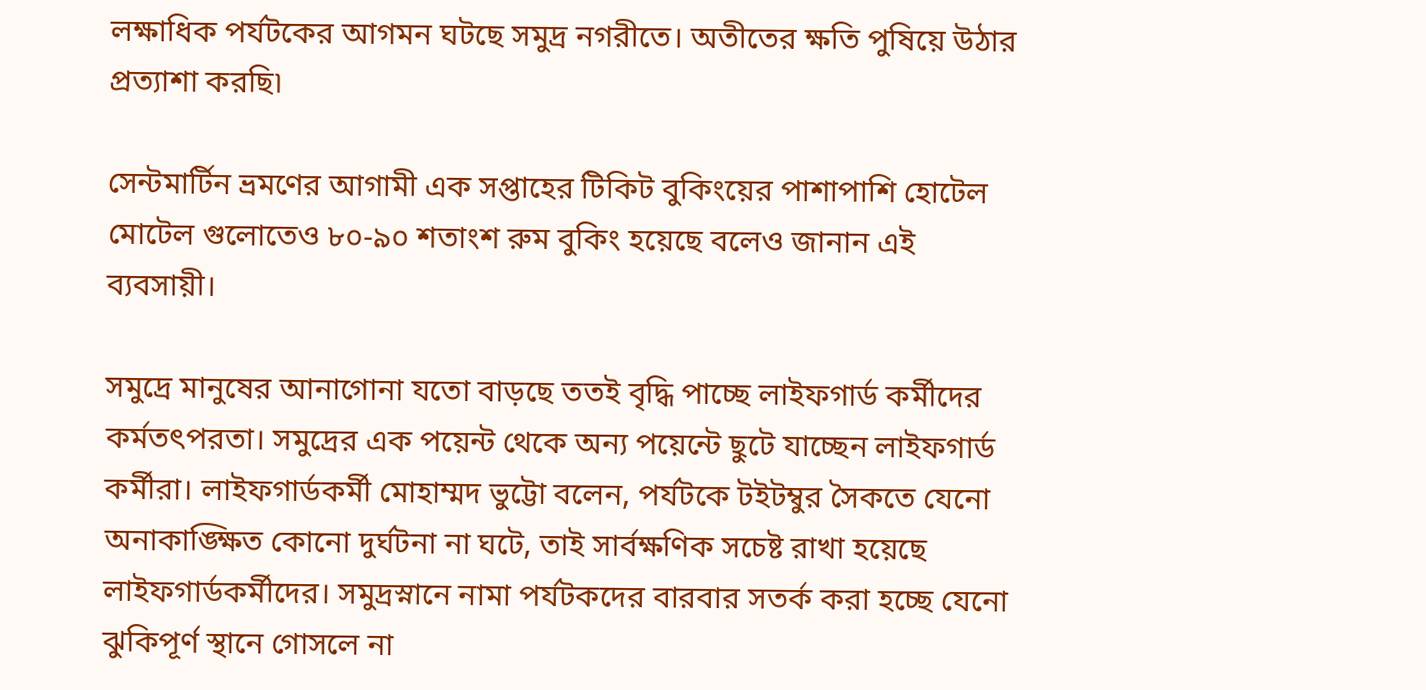লক্ষাধিক পর্যটকের আগমন ঘটছে সমুদ্র নগরীতে। অতীতের ক্ষতি পুষিয়ে উঠার প্রত্যাশা করছি৷

সেন্টমার্টিন ভ্রমণের আগামী এক সপ্তাহের টিকিট বুকিংয়ের পাশাপাশি হোটেল মোটেল গুলোতেও ৮০-৯০ শতাংশ রুম বুকিং হয়েছে বলেও জানান এই ব্যবসায়ী।

সমুদ্রে মানুষের আনাগোনা যতো বাড়ছে ততই বৃদ্ধি পাচ্ছে লাইফগার্ড কর্মীদের কর্মতৎপরতা। সমুদ্রের এক পয়েন্ট থেকে অন্য পয়েন্টে ছুটে যাচ্ছেন লাইফগার্ড কর্মীরা। লাইফগার্ডকর্মী মোহাম্মদ ভুট্টো বলেন, পর্যটকে টইটম্বুর সৈকতে যেনো অনাকাঙ্ক্ষিত কোনো দুর্ঘটনা না ঘটে, তাই সার্বক্ষণিক সচেষ্ট রাখা হয়েছে লাইফগার্ডকর্মীদের। সমুদ্রস্নানে নামা পর্যটকদের বারবার সতর্ক করা হচ্ছে যেনো ঝুকিপূর্ণ স্থানে গোসলে না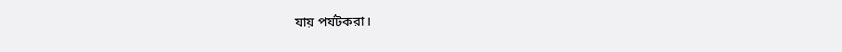যায় পর্যটকরা।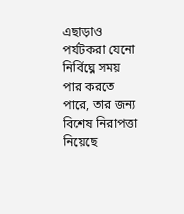এছাড়াও পর্যটকরা যেনো নির্বিঘ্নে সময় পার করতে পারে, তার জন্য বিশেষ নিরাপত্তা নিয়েছে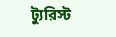ট্যুরিস্ট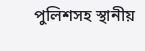পুলিশসহ স্থানীয়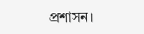প্রশাসন।